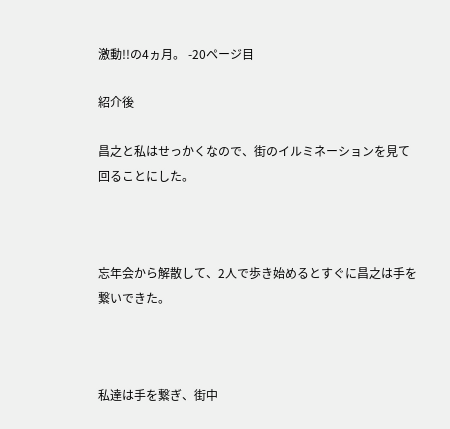激動!!の4ヵ月。 -20ページ目

紹介後

昌之と私はせっかくなので、街のイルミネーションを見て回ることにした。



忘年会から解散して、2人で歩き始めるとすぐに昌之は手を繋いできた。



私達は手を繋ぎ、街中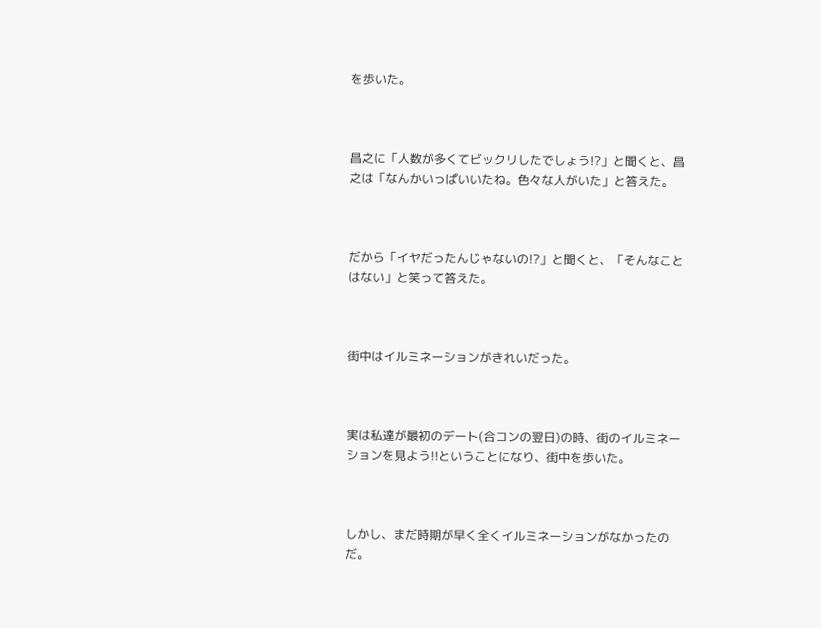を歩いた。



昌之に「人数が多くてビックリしたでしょう!?」と聞くと、昌之は「なんかいっぱいいたね。色々な人がいた」と答えた。



だから「イヤだったんじゃないの!?」と聞くと、「そんなことはない」と笑って答えた。



街中はイルミネーションがきれいだった。



実は私達が最初のデート(合コンの翌日)の時、街のイルミネーションを見よう!!ということになり、街中を歩いた。



しかし、まだ時期が早く全くイルミネーションがなかったのだ。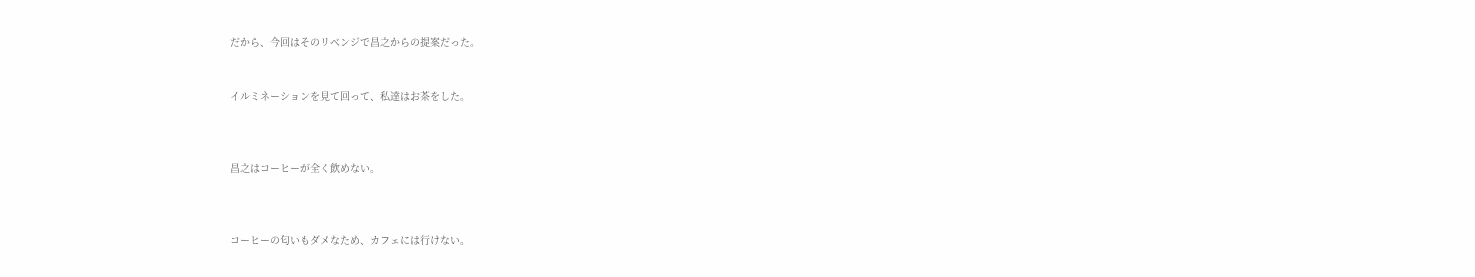だから、今回はそのリベンジで昌之からの提案だった。


イルミネーションを見て回って、私達はお茶をした。



昌之はコーヒーが全く飲めない。



コーヒーの匂いもダメなため、カフェには行けない。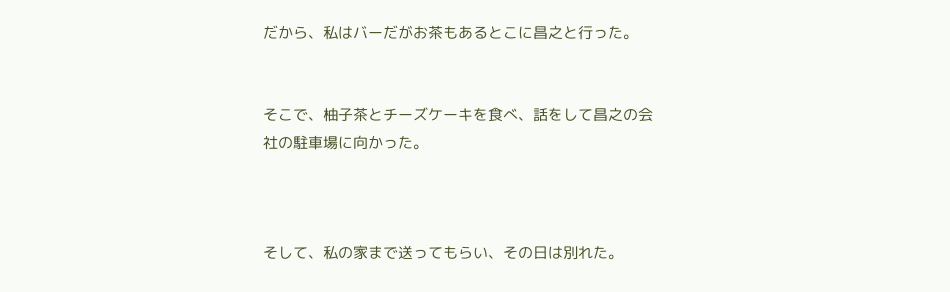だから、私はバーだがお茶もあるとこに昌之と行った。


そこで、柚子茶とチーズケーキを食べ、話をして昌之の会社の駐車場に向かった。



そして、私の家まで送ってもらい、その日は別れた。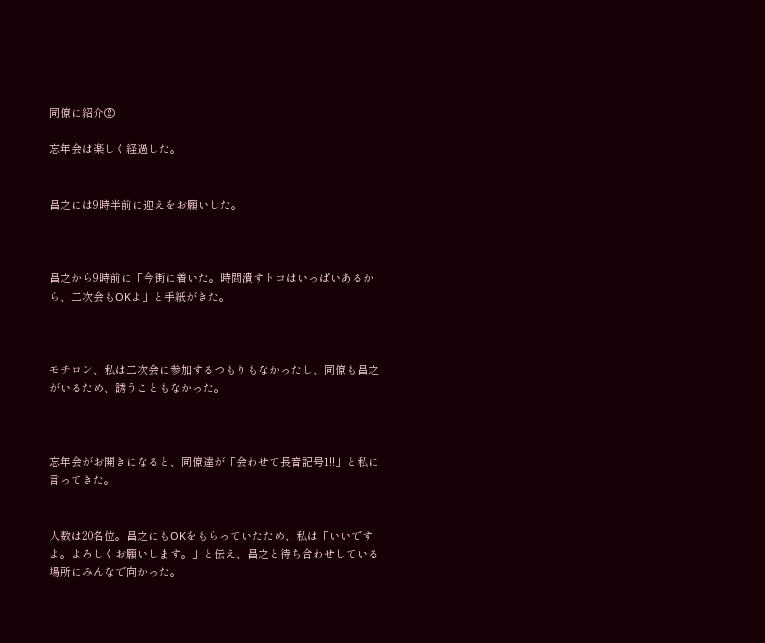同僚に紹介②

忘年会は楽しく経過した。


昌之には9時半前に迎えをお願いした。



昌之から9時前に「今街に着いた。時間潰すトコはいっぱいあるから、二次会もOKよ」と手紙がきた。



モチロン、私は二次会に参加するつもりもなかったし、同僚も昌之がいるため、誘うこともなかった。



忘年会がお開きになると、同僚達が「会わせて長音記号1!!」と私に言ってきた。


人数は20名位。昌之にもOKをもらっていたため、私は「いいですよ。よろしくお願いします。」と伝え、昌之と待ち合わせしている場所にみんなで向かった。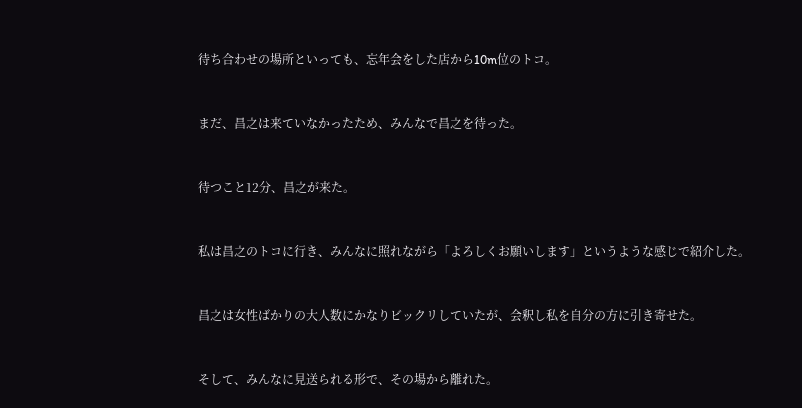待ち合わせの場所といっても、忘年会をした店から10m位のトコ。



まだ、昌之は来ていなかったため、みんなで昌之を待った。



待つこと12分、昌之が来た。



私は昌之のトコに行き、みんなに照れながら「よろしくお願いします」というような感じで紹介した。



昌之は女性ばかりの大人数にかなりビックリしていたが、会釈し私を自分の方に引き寄せた。



そして、みんなに見送られる形で、その場から離れた。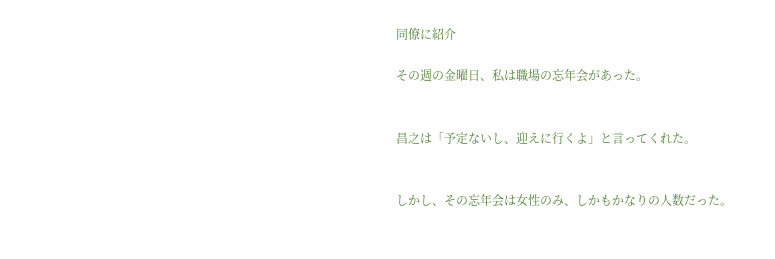同僚に紹介

その週の金曜日、私は職場の忘年会があった。


昌之は「予定ないし、迎えに行くよ」と言ってくれた。


しかし、その忘年会は女性のみ、しかもかなりの人数だった。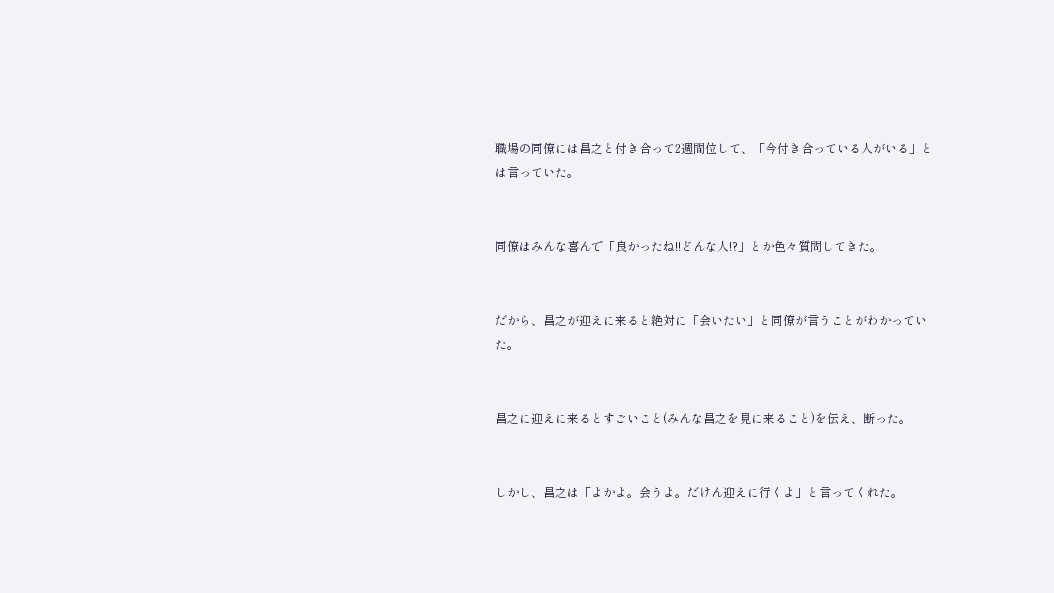職場の同僚には昌之と付き合って2週間位して、「今付き合っている人がいる」とは言っていた。


同僚はみんな喜んで「良かったね!!どんな人!?」とか色々質問してきた。


だから、昌之が迎えに来ると絶対に「会いたい」と同僚が言うことがわかっていた。


昌之に迎えに来るとすごいこと(みんな昌之を見に来ること)を伝え、断った。


しかし、昌之は「よかよ。会うよ。だけん迎えに行くよ」と言ってくれた。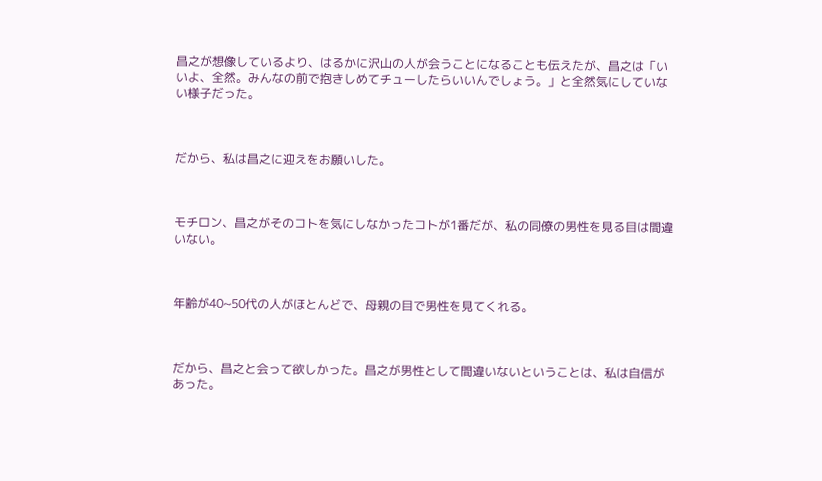昌之が想像しているより、はるかに沢山の人が会うことになることも伝えたが、昌之は「いいよ、全然。みんなの前で抱きしめてチューしたらいいんでしょう。」と全然気にしていない様子だった。



だから、私は昌之に迎えをお願いした。



モチロン、昌之がそのコトを気にしなかったコトが1番だが、私の同僚の男性を見る目は間違いない。



年齢が40~50代の人がほとんどで、母親の目で男性を見てくれる。



だから、昌之と会って欲しかった。昌之が男性として間違いないということは、私は自信があった。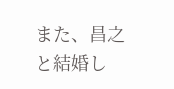また、昌之と結婚し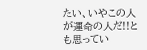たい、いやこの人が運命の人だ!!とも思ってい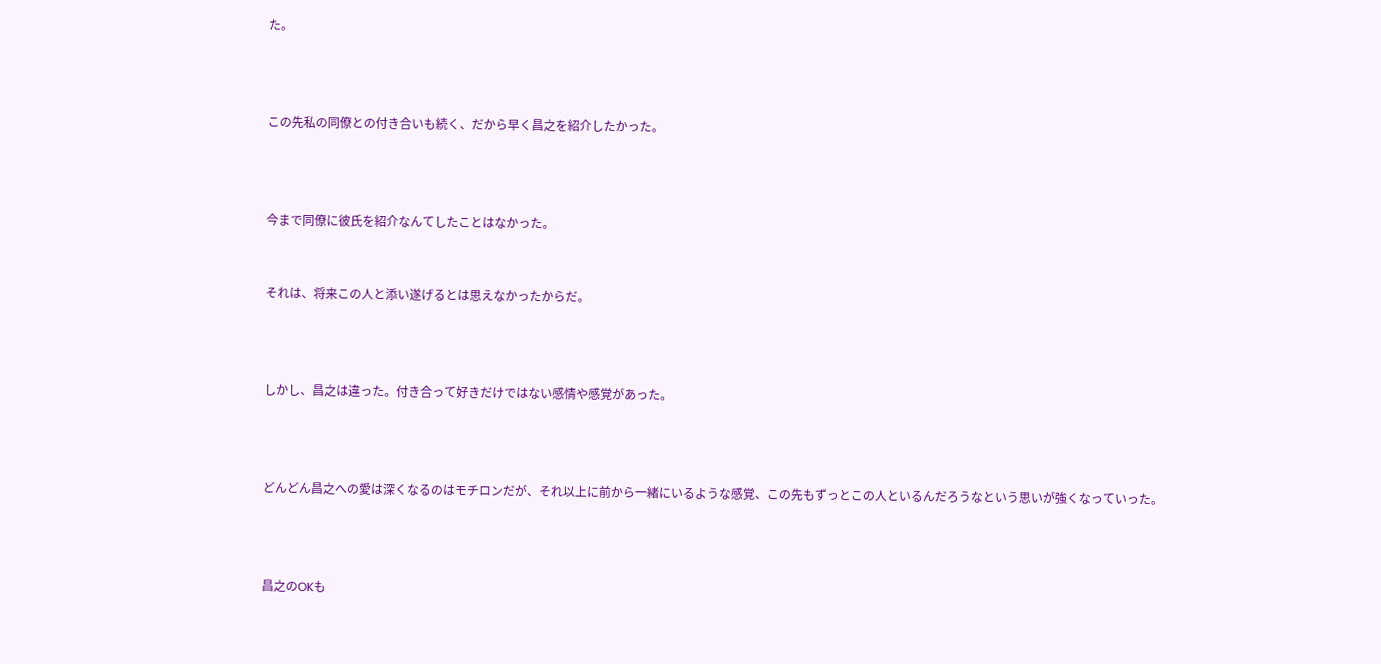た。



この先私の同僚との付き合いも続く、だから早く昌之を紹介したかった。



今まで同僚に彼氏を紹介なんてしたことはなかった。


それは、将来この人と添い遂げるとは思えなかったからだ。



しかし、昌之は違った。付き合って好きだけではない感情や感覚があった。



どんどん昌之への愛は深くなるのはモチロンだが、それ以上に前から一緒にいるような感覚、この先もずっとこの人といるんだろうなという思いが強くなっていった。



昌之のOKも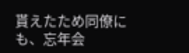貰えたため同僚にも、忘年会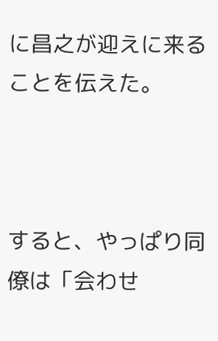に昌之が迎えに来ることを伝えた。



すると、やっぱり同僚は「会わせ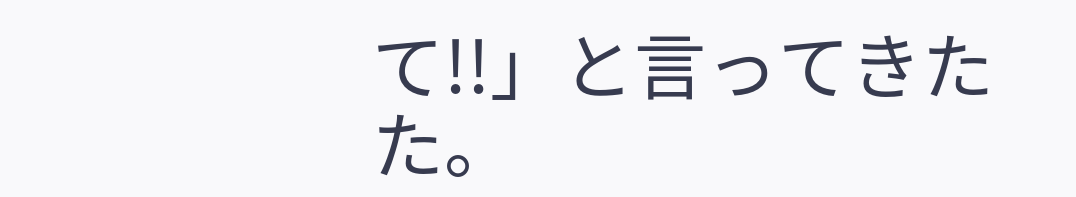て!!」と言ってきたた。